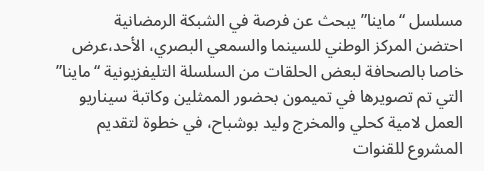مسلسل “ماينا” يبحث عن فرصة في الشبكة الرمضانية
احتضن المركز الوطني للسينما والسمعي البصري، الأحد،عرض خاصا بالصحافة لبعض الحلقات من السلسلة التليفزيونية “ماينا” التي تم تصويرها في تميمون بحضور الممثلين وكاتبة سيناريو العمل لامية كحلي والمخرج وليد بوشباح، في خطوة لتقديم المشروع للقنوات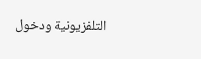التلفزيونية ودخول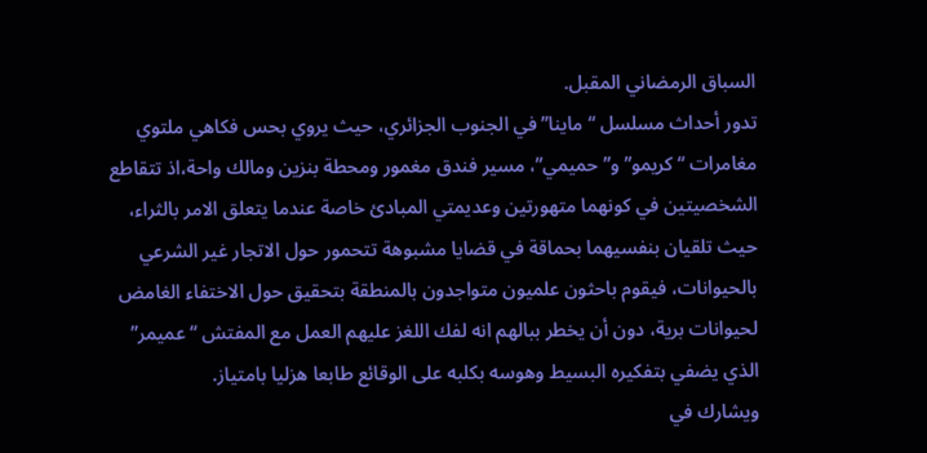السباق الرمضاني المقبل.
تدور أحداث مسلسل “ماينا” في الجنوب الجزائري، حيث يروي بحس فكاهي ملتوي مغامرات “كريمو” و”حميمي”، مسير فندق مغمور ومحطة بنزين ومالك واحة،اذ تتقاطع الشخصيتين في كونهما متهورتين وعديمتي المبادئ خاصة عندما يتعلق الامر بالثراء، حيث تلقيان بنفسيهما بحماقة في قضايا مشبوهة تتحمور حول الاتجار غير الشرعي بالحيوانات، فيقوم باحثون علميون متواجدون بالمنطقة بتحقيق حول الاختفاء الغامض لحيوانات برية، دون أن يخطر ببالهم انه لفك اللغز عليهم العمل مع المفتش “عميمر” الذي يضفي بتفكيره البسيط وهوسه بكلبه على الوقائع طابعا هزليا بامتياز.
ويشارك في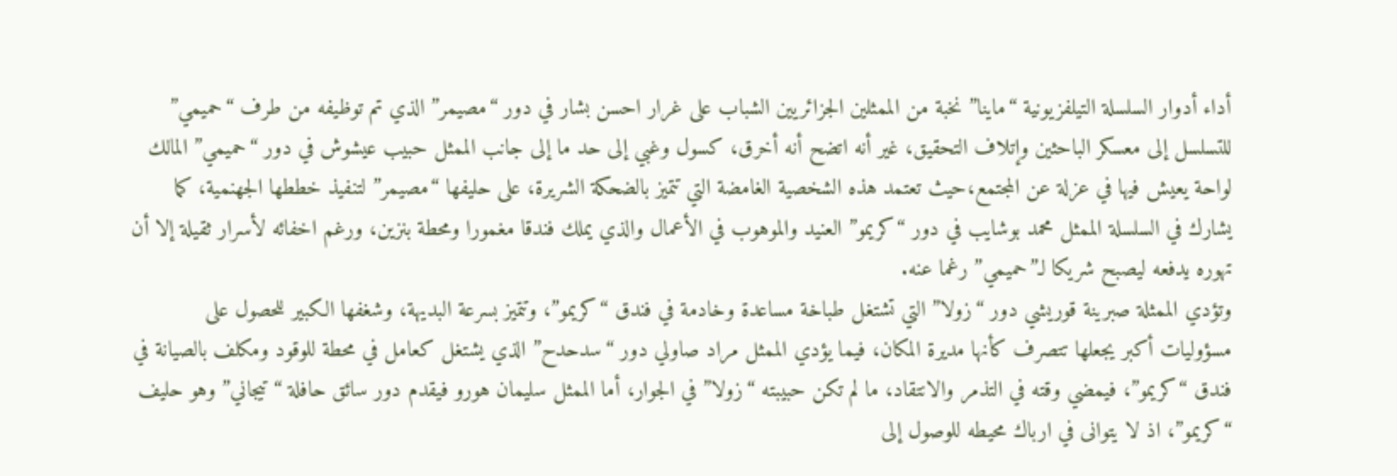أداء أدوار السلسلة التيلفزيونية “ماينا” نخبة من الممثلين الجزائريين الشباب على غرار احسن بشار في دور “مصيمر” الذي تم توظيفه من طرف “حميمي” للتسلسل إلى معسكر الباحثين وإتلاف التحقيق، غير أنه اتضح أنه أخرق، كسول وغبي إلى حد ما إلى جانب الممثل حبيب عيشوش في دور “حميمي” المالك لواحة يعيش فيها في عزلة عن المجتمع،حيث تعتمد هذه الشخصية الغامضة التي تتميز بالضحكة الشريرة، على حليفها “مصيمر” لتنفيذ خططها الجهنمية، كما يشارك في السلسلة الممثل محمد بوشايب في دور “كريمو” العنيد والموهوب في الأعمال والذي يملك فندقا مغمورا ومحطة بنزين، ورغم اخفائه لأسرار ثقيلة إلا أن تهوره يدفعه ليصبح شريكا لـ”حميمي” رغما عنه.
وتؤدي الممثلة صبرينة قوريشي دور “زولا” التي تشتغل طباخة مساعدة وخادمة في فندق “كريمو”، وتتميز بسرعة البديهة، وشغفها الكبير للحصول على مسؤوليات أكبر يجعلها تتصرف كأنها مديرة المكان، فيما يؤدي الممثل مراد صاولي دور “سدحدح” الذي يشتغل كعامل في محطة للوقود ومكلف بالصيانة في فندق “كريمو”، فيمضي وقته في التذمر والانتقاد، ما لم تكن حبيبته “زولا” في الجوار، أما الممثل سليمان هورو فيقدم دور سائق حافلة “تيجاني” وهو حليف “كريمو”، اذ لا يتوانى في ارباك محيطه للوصول إلى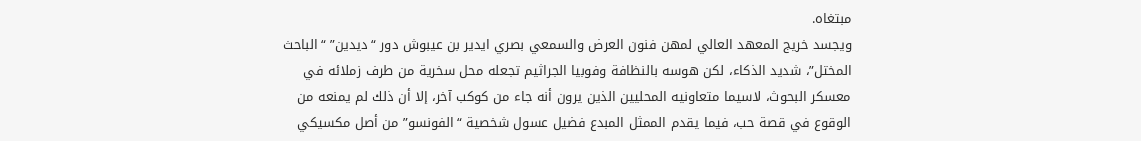مبتغاه.
ويجسد خريج المعهد العالي لمهن فنون العرض والسمعي بصري ايدير بن عيبوش دور “ديدين” “الباحث المختل”، شديد الذكاء، لكن هوسه بالنظافة وفوبيا الجراثيم تجعله محل سخرية من طرف زملائه في معسكر البحوث، لاسيما متعاونيه المحليين الذين يرون أنه جاء من كوكب آخر، إلا أن ذلك لم يمنعه من الوقوع في قصة حب، فيما يقدم الممثل المبدع فضيل عسول شخصية “الفونسو” من أصل مكسيكي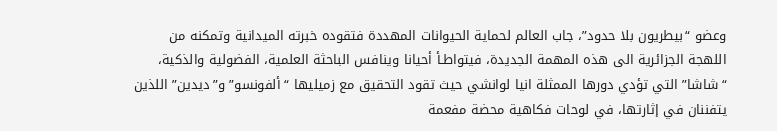وعضو “بيطريون بلا حدود”، جاب العالم لحماية الحيوانات المهددة فتقوده خبرته الميدانية وتمكنه من اللهجة الجزائرية الى هذه المهمة الجديدة، فيتواطـأ أحيانا وينافس الباحثة العلمية، الفضولية والذكية، “شاشا” التي تؤدي دورها الممثلة انيا لوانشي حيث تقود التحقيق مع زميليها “ألفونسو” و”ديدين” اللذين يتفننان في إثارتها، في لوحات فكاهية محضة مفعمة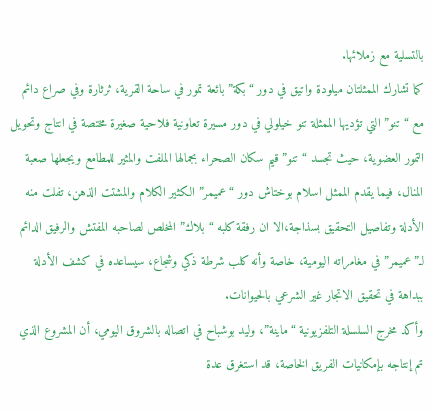بالتسلية مع زملائها.
كما تشارك الممثلتان ميلودة واتيق في دور “بكة” بائعة تمور في ساحة القرية، ثرثارة وفي صراع دائم مع “تنو” التي تؤديها الممثلة تنو خيلولي في دور مسيرة تعاونية فلاحية صغيرة مختصة في انتاج وتحويل التمور العضوية، حيث تجسد “تنو” قيم سكان الصحراء بجمالها الملفت والمثير للمطامع ويجعلها صعبة المنال، فيما يقدم الممثل اسلام بوختاش دور “عميمر” الكثير الكلام والمشتت الذهن، تفلت منه الأدلة وتفاصيل التحقيق بسذاجة،الا ان رفقة كلبه “بلاك” المخلص لصاحبه المفتش والرفيق الدائم لـ”عميمر” في مغامراته اليومية، خاصة وأنه كلب شرطة ذكي وشجاع، سيساعده في كشف الأدلة ببداهة في تحقيق الاتجار غير الشرعي بالحيوانات.
وأكد مخرج السلسلة التلفزيونية “ماينة”، وليد بوشباح في اتصاله بالشروق اليومي، أن المشروع الذي تم إنتاجه بإمكانيات الفريق الخاصة، قد استغرق عدة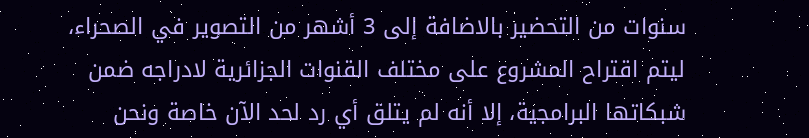سنوات من التحضير بالاضافة إلى 3 أشهر من التصوير في الصحراء، ليتم اقتراح المشروع على مختلف القنوات الجزائرية لادراجه ضمن شبكاتها البرامجية، إلا أنه لم يتلق أي رد لحد الآن خاصة ونحن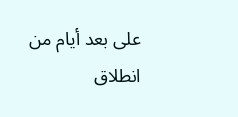على بعد أيام من انطلاق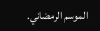الموسم الرمضاني.